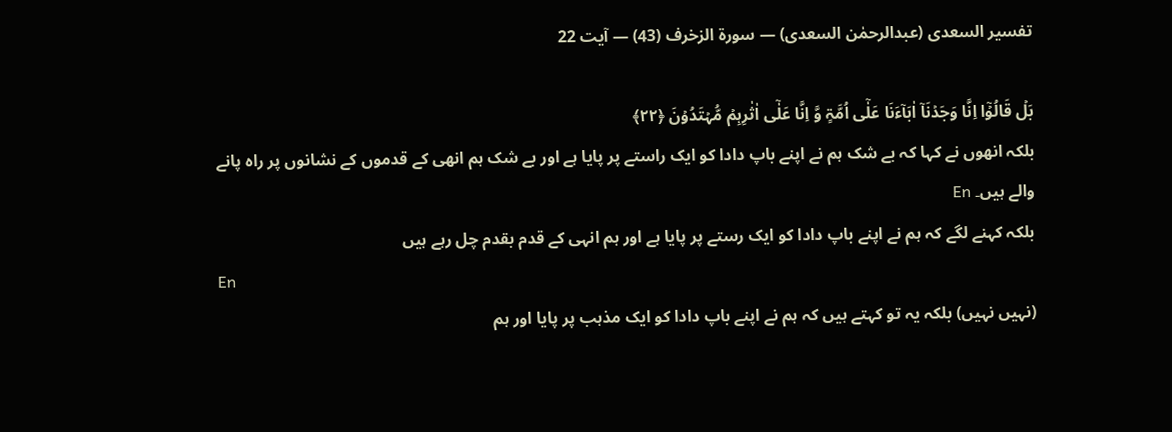تفسیر السعدی (عبدالرحمٰن السعدی) — سورۃ الزخرف (43) — آیت 22

بَلۡ قَالُوۡۤا اِنَّا وَجَدۡنَاۤ اٰبَآءَنَا عَلٰۤی اُمَّۃٍ وَّ اِنَّا عَلٰۤی اٰثٰرِہِمۡ مُّہۡتَدُوۡنَ ﴿۲۲﴾
بلکہ انھوں نے کہا کہ بے شک ہم نے اپنے باپ دادا کو ایک راستے پر پایا ہے اور بے شک ہم انھی کے قدموں کے نشانوں پر راہ پانے والے ہیں۔ En
بلکہ کہنے لگے کہ ہم نے اپنے باپ دادا کو ایک رستے پر پایا ہے اور ہم انہی کے قدم بقدم چل رہے ہیں
En
(نہیں نہیں) بلکہ یہ تو کہتے ہیں کہ ہم نے اپنے باپ دادا کو ایک مذہب پر پایا اور ہم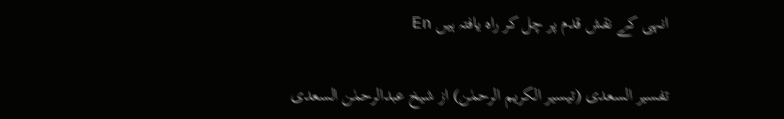انہی کے نقش قدم پر چل کر راه یافتہ ہیں En

تفسیر السعدی (تیسیر الکریم الرحمٰن) از شیخ عبدالرحمٰن السعدی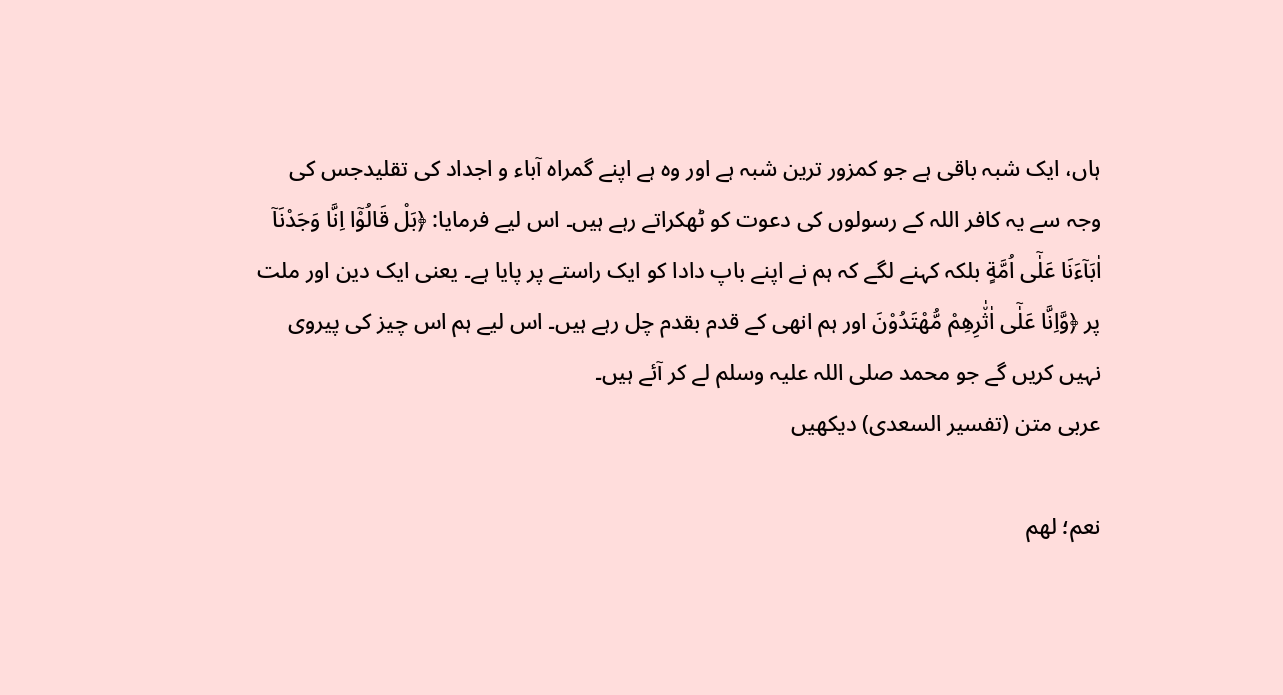ہاں، ایک شبہ باقی ہے جو کمزور ترین شبہ ہے اور وہ ہے اپنے گمراہ آباء و اجداد کی تقلیدجس کی وجہ سے یہ کافر اللہ کے رسولوں کی دعوت کو ٹھکراتے رہے ہیں۔ اس لیے فرمایا: ﴿بَلْ قَالُوْۤا اِنَّا وَجَدْنَاۤ اٰبَآءَنَا عَلٰۤى اُمَّةٍ بلکہ کہنے لگے کہ ہم نے اپنے باپ دادا کو ایک راستے پر پایا ہے۔ یعنی ایک دین اور ملت پر ﴿وَّاِنَّا عَلٰۤى اٰثٰ٘رِهِمْ مُّهْتَدُوْنَ اور ہم انھی کے قدم بقدم چل رہے ہیں۔ اس لیے ہم اس چیز کی پیروی نہیں کریں گے جو محمد صلی اللہ علیہ وسلم لے کر آئے ہیں۔
عربی متن (تفسیر السعدی) دیکھیں

نعم؛ لهم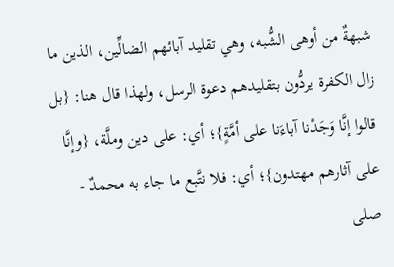شبهةٌ من أوهى الشُّبه، وهي تقليد آبائهم الضالِّين، الذين ما زال الكفرة يردُّون بتقليدهم دعوة الرسل، ولهذا قال هنا: {بل قالوا إنَّا وَجَدْنا آباءَنا على أمَّةٍ}؛ أي: على دين وملَّة، {وإنَّا على آثارهم مهتدون}؛ أي: فلا نتَّبع ما جاء به محمدٌ - صلى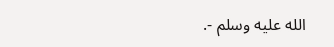الله عليه وسلم -.